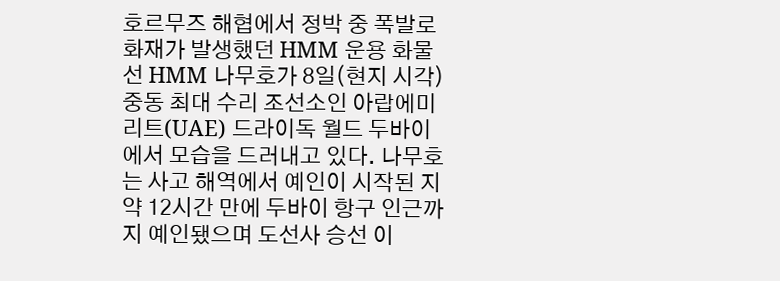호르무즈 해협에서 정박 중 폭발로 화재가 발생했던 HMM 운용 화물선 HMM 나무호가 8일(현지 시각) 중동 최대 수리 조선소인 아랍에미리트(UAE) 드라이독 월드 두바이에서 모습을 드러내고 있다. 나무호는 사고 해역에서 예인이 시작된 지 약 12시간 만에 두바이 항구 인근까지 예인됐으며 도선사 승선 이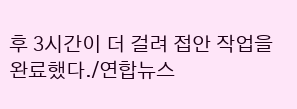후 3시간이 더 걸려 접안 작업을 완료했다./연합뉴스